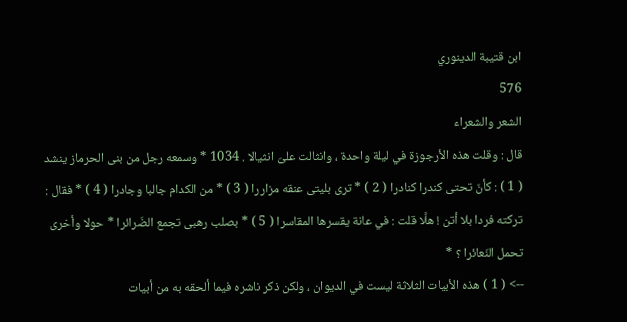ابن قتيبة الدينوري
576
الشعر والشعراء
قال : وقلت هذه الأرجوزة في ليلة واحدة ، وانثالت علىّ انثيالا . 1034 * وسمعه رجل من بنى الحرماز ينشد ( 1 ) : كأنّ تحتى كندرا كنادرا ( 2 ) * ترى بليتى عنقه مزاررا ( 3 ) * من الكدام جالبا وجادرا ( 4 ) * فقال : تركته فردا بلا أتن ! هلَّا قلت : في عانة يقسرها المقاسرا ( 5 ) * بصلب رهبى تجمع الضّرائرا * حولا وأخرى تحمل النّعائرا ؟ *
--> ( 1 ) هذه الأبيات الثلاثة ليست في الديوان ، ولكن ذكر ناشره فيما ألحقه به من أبيات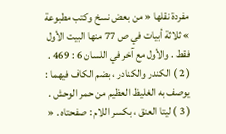مفردة نقلها « من بعض نسخ وكتب مطبوعة » ثلاثة أبيات في ص 77 منها البيت الأول فقط . والأول مع آخر في اللسان 6 : 469 . ( 2 ) الكندر والكنادر ، بضم الكاف فيهما : يوصف به الغليظ العظيم من حمر الوحش . ( 3 ) ليتا العنق ، بكسر اللام : صفحتاه . «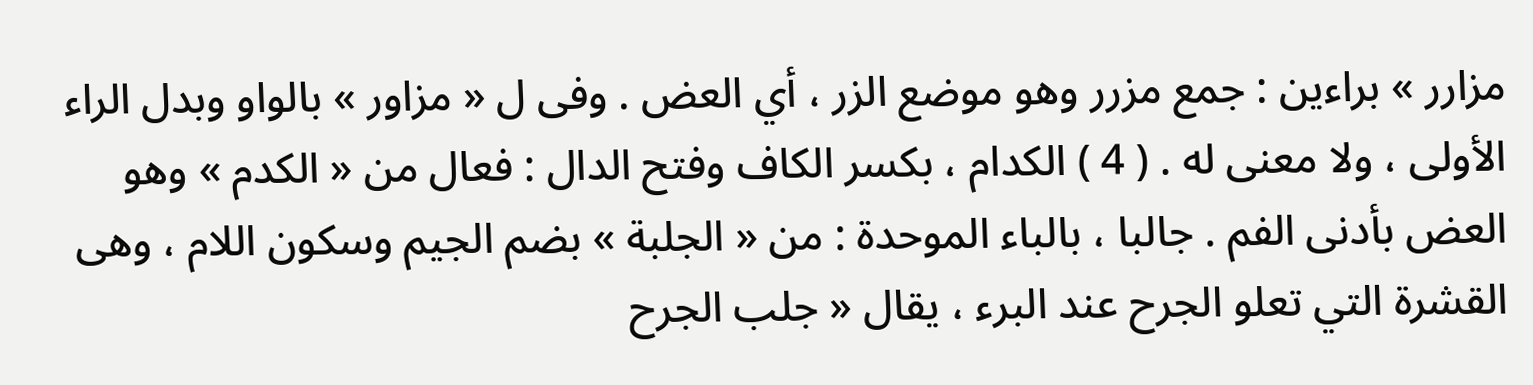مزارر » براءين : جمع مزرر وهو موضع الزر ، أي العض . وفى ل « مزاور » بالواو وبدل الراء الأولى ، ولا معنى له . ( 4 ) الكدام ، بكسر الكاف وفتح الدال : فعال من « الكدم » وهو العض بأدنى الفم . جالبا ، بالباء الموحدة : من « الجلبة » بضم الجيم وسكون اللام ، وهى القشرة التي تعلو الجرح عند البرء ، يقال « جلب الجرح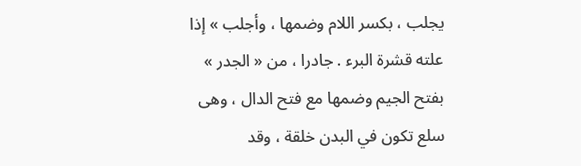يجلب ، بكسر اللام وضمها ، وأجلب » إذا علته قشرة البرء . جادرا ، من « الجدر » بفتح الجيم وضمها مع فتح الدال ، وهى سلع تكون في البدن خلقة ، وقد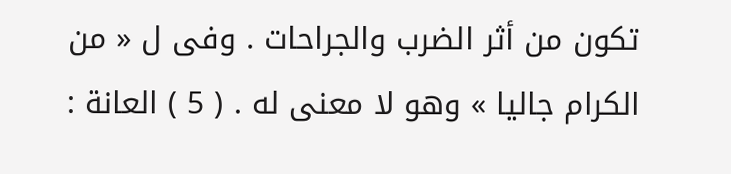تكون من أثر الضرب والجراحات . وفى ل « من الكرام جاليا » وهو لا معنى له . ( 5 ) العانة :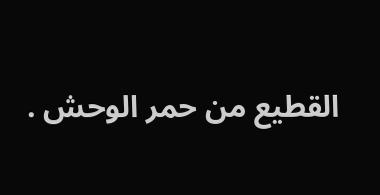القطيع من حمر الوحش .